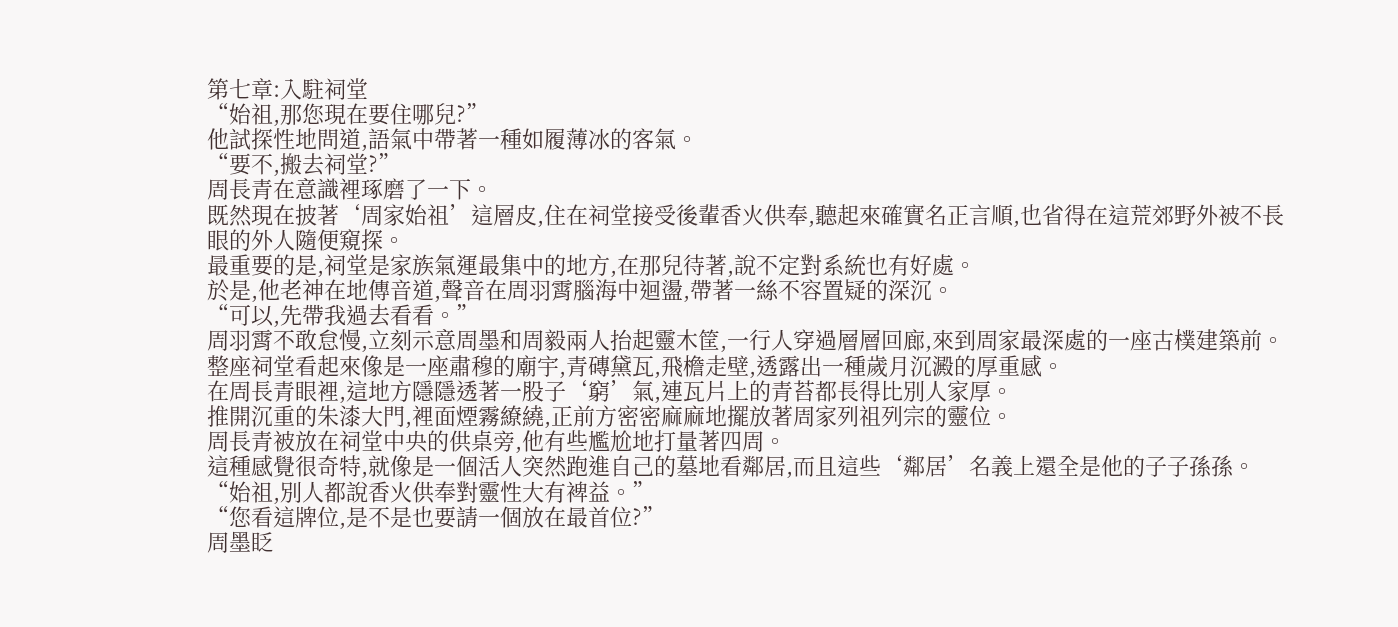第七章:入駐祠堂
“始祖,那您現在要住哪兒?”
他試探性地問道,語氣中帶著一種如履薄冰的客氣。
“要不,搬去祠堂?”
周長青在意識裡琢磨了一下。
既然現在披著‘周家始祖’這層皮,住在祠堂接受後輩香火供奉,聽起來確實名正言順,也省得在這荒郊野外被不長眼的外人隨便窺探。
最重要的是,祠堂是家族氣運最集中的地方,在那兒待著,說不定對系統也有好處。
於是,他老神在地傳音道,聲音在周羽霄腦海中迴盪,帶著一絲不容置疑的深沉。
“可以,先帶我過去看看。”
周羽霄不敢怠慢,立刻示意周墨和周毅兩人抬起靈木筐,一行人穿過層層回廊,來到周家最深處的一座古樸建築前。
整座祠堂看起來像是一座肅穆的廟宇,青磚黛瓦,飛檐走壁,透露出一種歲月沉澱的厚重感。
在周長青眼裡,這地方隱隱透著一股子‘窮’氣,連瓦片上的青苔都長得比別人家厚。
推開沉重的朱漆大門,裡面煙霧繚繞,正前方密密麻麻地擺放著周家列祖列宗的靈位。
周長青被放在祠堂中央的供桌旁,他有些尷尬地打量著四周。
這種感覺很奇特,就像是一個活人突然跑進自己的墓地看鄰居,而且這些‘鄰居’名義上還全是他的子子孫孫。
“始祖,別人都說香火供奉對靈性大有裨益。”
“您看這牌位,是不是也要請一個放在最首位?”
周墨眨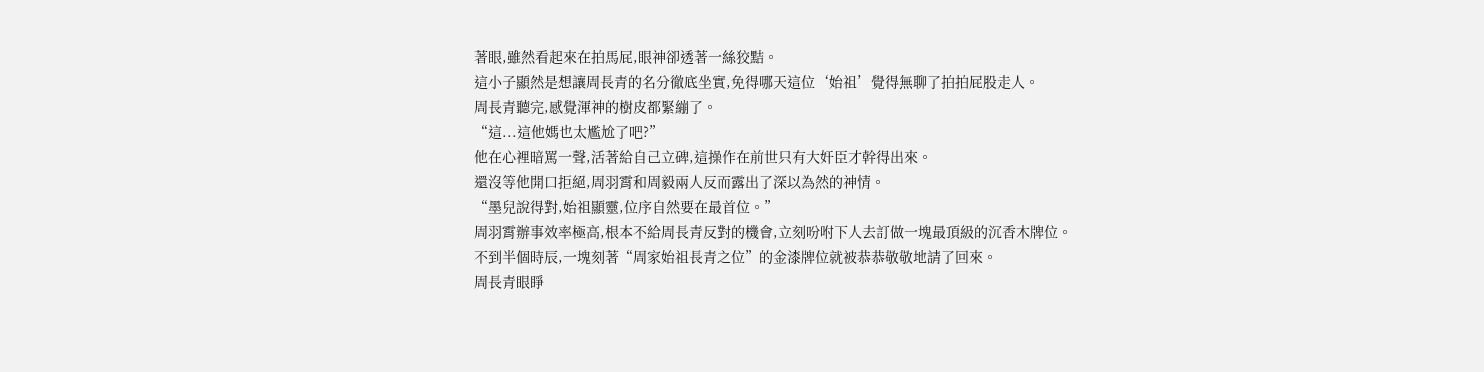著眼,雖然看起來在拍馬屁,眼神卻透著一絲狡黠。
這小子顯然是想讓周長青的名分徹底坐實,免得哪天這位‘始祖’覺得無聊了拍拍屁股走人。
周長青聽完,感覺渾神的樹皮都緊繃了。
“這...這他媽也太尷尬了吧?”
他在心裡暗罵一聲,活著給自己立碑,這操作在前世只有大奸臣才幹得出來。
還沒等他開口拒絕,周羽霄和周毅兩人反而露出了深以為然的神情。
“墨兒說得對,始祖顯靈,位序自然要在最首位。”
周羽霄辦事效率極高,根本不給周長青反對的機會,立刻吩咐下人去訂做一塊最頂級的沉香木牌位。
不到半個時辰,一塊刻著“周家始祖長青之位”的金漆牌位就被恭恭敬敬地請了回來。
周長青眼睜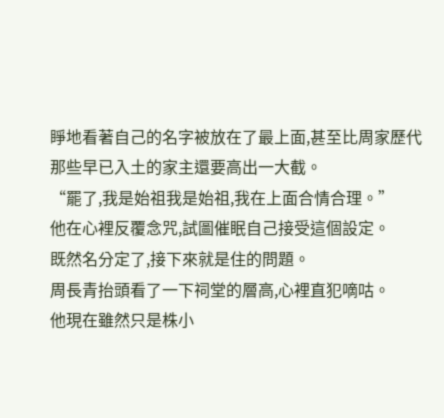睜地看著自己的名字被放在了最上面,甚至比周家歷代那些早已入土的家主還要高出一大截。
“罷了,我是始祖我是始祖,我在上面合情合理。”
他在心裡反覆念咒,試圖催眠自己接受這個設定。
既然名分定了,接下來就是住的問題。
周長青抬頭看了一下祠堂的層高,心裡直犯嘀咕。
他現在雖然只是株小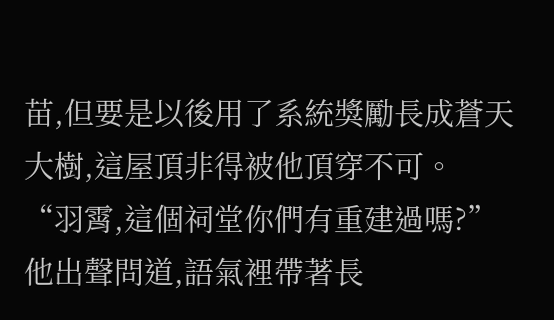苗,但要是以後用了系統獎勵長成蒼天大樹,這屋頂非得被他頂穿不可。
“羽霄,這個祠堂你們有重建過嗎?”
他出聲問道,語氣裡帶著長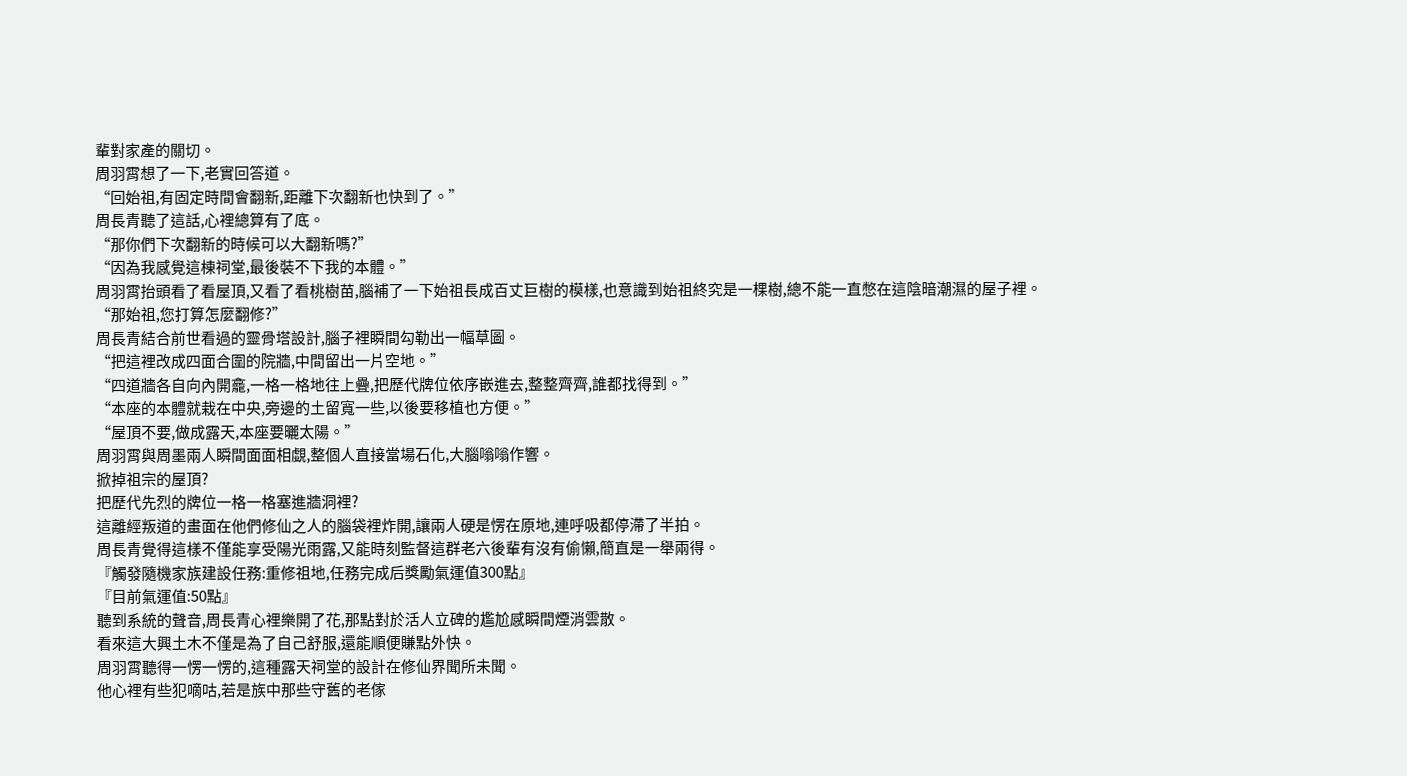輩對家產的關切。
周羽霄想了一下,老實回答道。
“回始祖,有固定時間會翻新,距離下次翻新也快到了。”
周長青聽了這話,心裡總算有了底。
“那你們下次翻新的時候可以大翻新嗎?”
“因為我感覺這棟祠堂,最後裝不下我的本體。”
周羽霄抬頭看了看屋頂,又看了看桃樹苗,腦補了一下始祖長成百丈巨樹的模樣,也意識到始祖終究是一棵樹,總不能一直憋在這陰暗潮濕的屋子裡。
“那始祖,您打算怎麼翻修?”
周長青結合前世看過的靈骨塔設計,腦子裡瞬間勾勒出一幅草圖。
“把這裡改成四面合圍的院牆,中間留出一片空地。”
“四道牆各自向內開龕,一格一格地往上疊,把歷代牌位依序嵌進去,整整齊齊,誰都找得到。”
“本座的本體就栽在中央,旁邊的土留寬一些,以後要移植也方便。”
“屋頂不要,做成露天,本座要曬太陽。”
周羽霄與周墨兩人瞬間面面相覷,整個人直接當場石化,大腦嗡嗡作響。
掀掉祖宗的屋頂?
把歷代先烈的牌位一格一格塞進牆洞裡?
這離經叛道的畫面在他們修仙之人的腦袋裡炸開,讓兩人硬是愣在原地,連呼吸都停滯了半拍。
周長青覺得這樣不僅能享受陽光雨露,又能時刻監督這群老六後輩有沒有偷懶,簡直是一舉兩得。
『觸發隨機家族建設任務:重修祖地,任務完成后獎勵氣運值300點』
『目前氣運值:50點』
聽到系統的聲音,周長青心裡樂開了花,那點對於活人立碑的尷尬感瞬間煙消雲散。
看來這大興土木不僅是為了自己舒服,還能順便賺點外快。
周羽霄聽得一愣一愣的,這種露天祠堂的設計在修仙界聞所未聞。
他心裡有些犯嘀咕,若是族中那些守舊的老傢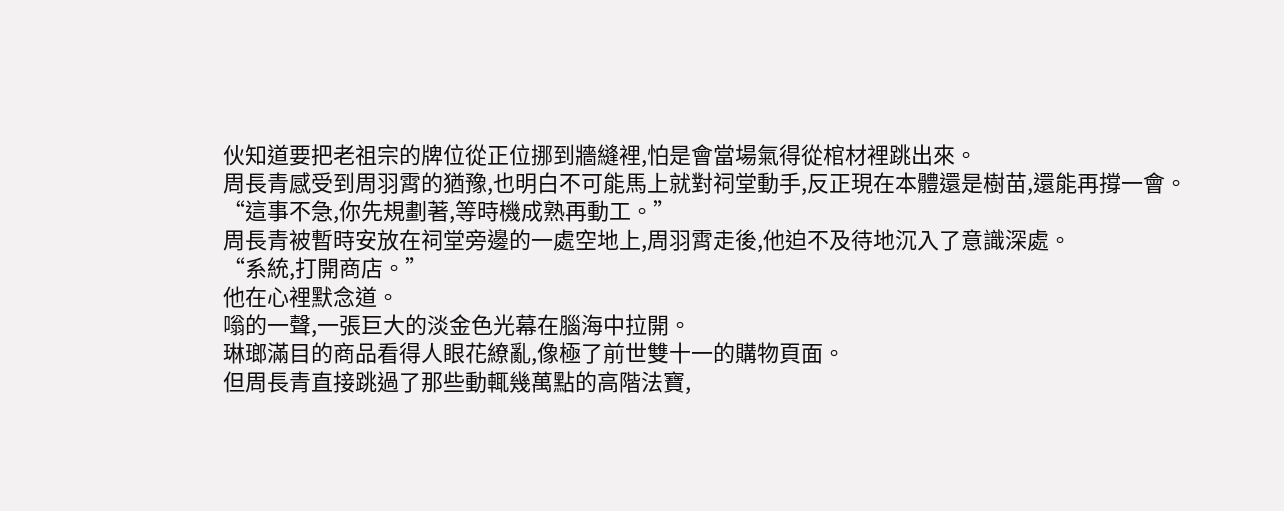伙知道要把老祖宗的牌位從正位挪到牆縫裡,怕是會當場氣得從棺材裡跳出來。
周長青感受到周羽霄的猶豫,也明白不可能馬上就對祠堂動手,反正現在本體還是樹苗,還能再撐一會。
“這事不急,你先規劃著,等時機成熟再動工。”
周長青被暫時安放在祠堂旁邊的一處空地上,周羽霄走後,他迫不及待地沉入了意識深處。
“系統,打開商店。”
他在心裡默念道。
嗡的一聲,一張巨大的淡金色光幕在腦海中拉開。
琳瑯滿目的商品看得人眼花繚亂,像極了前世雙十一的購物頁面。
但周長青直接跳過了那些動輒幾萬點的高階法寶,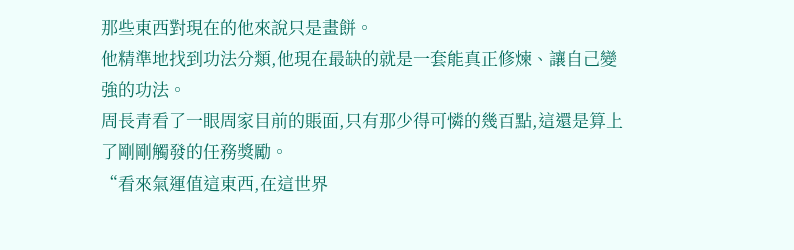那些東西對現在的他來說只是畫餅。
他精準地找到功法分類,他現在最缺的就是一套能真正修煉、讓自己變強的功法。
周長青看了一眼周家目前的賬面,只有那少得可憐的幾百點,這還是算上了剛剛觸發的任務獎勵。
“看來氣運值這東西,在這世界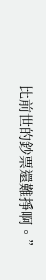比前世的鈔票還難掙啊。”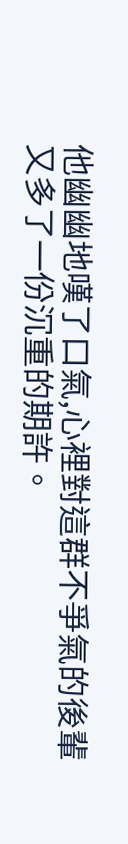他幽幽地嘆了口氣,心裡對這群不爭氣的後輩又多了一份沉重的期許。